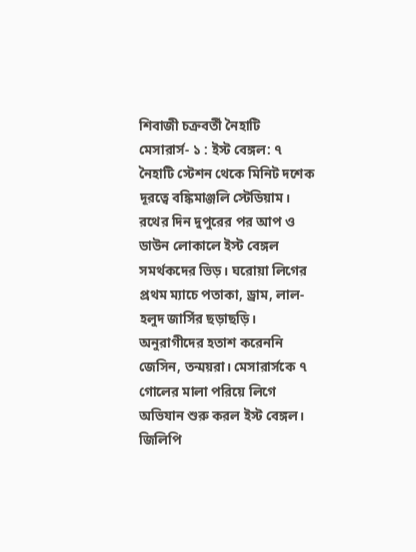শিবাজী চক্রবর্তী নৈহাটি
মেসারার্স- ১ : ইস্ট বেঙ্গল: ৭
নৈহাটি স্টেশন থেকে মিনিট দশেক দূরত্বে বঙ্কিমাঞ্জলি স্টেডিয়াম। রথের দিন দুপুরের পর আপ ও ডাউন লোকালে ইস্ট বেঙ্গল সমর্থকদের ভিড়। ঘরোয়া লিগের প্রথম ম্যাচে পতাকা, ড্রাম, লাল-হলুদ জার্সির ছড়াছড়ি। অনুরাগীদের হতাশ করেননি জেসিন, তন্ময়রা। মেসারার্সকে ৭ গোলের মালা পরিয়ে লিগে অভিযান শুরু করল ইস্ট বেঙ্গল। জিলিপি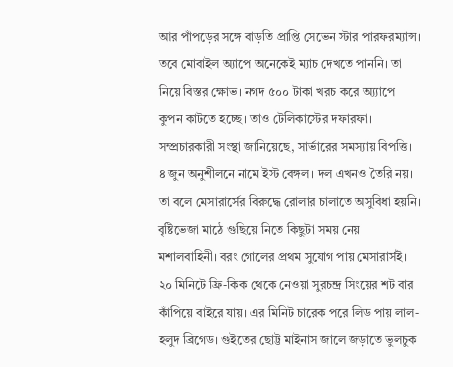আর পাঁপড়ের সঙ্গে বাড়তি প্রাপ্তি সেভেন স্টার পারফরম্যান্স। তবে মোবাইল অ্যাপে অনেকেই ম্যাচ দেখতে পাননি। তা নিয়ে বিস্তর ক্ষোভ। নগদ ৫০০ টাকা খরচ করে অ্য্যাপে কুপন কাটতে হচ্ছে। তাও টেলিকাস্টের দফারফা। সম্প্রচারকারী সংস্থা জানিয়েছে, সার্ভারের সমস্যায় বিপত্তি।
৪ জুন অনুশীলনে নামে ইস্ট বেঙ্গল। দল এখনও তৈরি নয়। তা বলে মেসারার্সের বিরুদ্ধে রোলার চালাতে অসুবিধা হয়নি। বৃষ্টিভেজা মাঠে গুছিয়ে নিতে কিছুটা সময় নেয় মশালবাহিনী। বরং গোলের প্রথম সুযোগ পায় মেসারার্সই। ২০ মিনিটে ফ্রি-কিক থেকে নেওয়া সুরচন্দ্র সিংয়ের শট বার কাঁপিয়ে বাইরে যায়। এর মিনিট চারেক পরে লিড পায় লাল-হলুদ ব্রিগেড। গুইতের ছোট্ট মাইনাস জালে জড়াতে ভুলচুক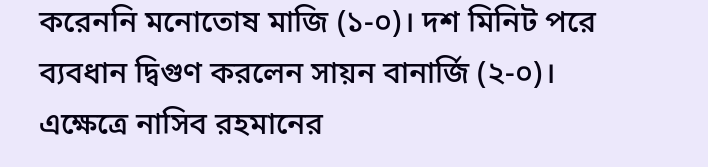করেননি মনোতোষ মাজি (১-০)। দশ মিনিট পরে ব্যবধান দ্বিগুণ করলেন সায়ন বানার্জি (২-০)। এক্ষেত্রে নাসিব রহমানের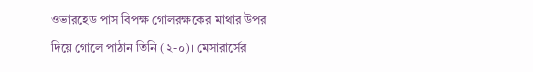ওভারহেড পাস বিপক্ষ গোলরক্ষকের মাথার উপর দিয়ে গোলে পাঠান তিনি (২-০)। মেসারার্সের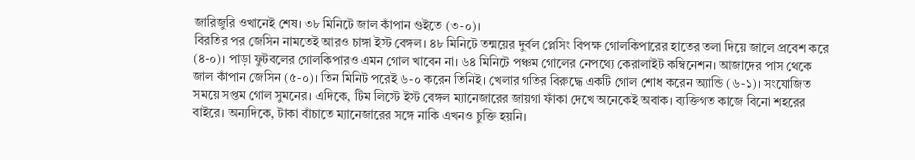জারিজুরি ওখানেই শেষ। ৩৮ মিনিটে জাল কাঁপান গুইতে (৩-০)।
বিরতির পর জেসিন নামতেই আরও চাঙ্গা ইস্ট বেঙ্গল। ৪৮ মিনিটে তন্ময়ের দুর্বল প্লেসিং বিপক্ষ গোলকিপারের হাতের তলা দিয়ে জালে প্রবেশ করে (৪-০)। পাড়া ফুটবলের গোলকিপারও এমন গোল খাবেন না। ৬৪ মিনিটে পঞ্চম গোলের নেপথ্যে কেরালাইট কম্বিনেশন। আজাদের পাস থেকে জাল কাঁপান জেসিন (৫-০)। তিন মিনিট পরেই ৬-০ করেন তিনিই। খেলার গতির বিরুদ্ধে একটি গোল শোধ করেন অ্যান্ডি (৬-১)। সংযোজিত সময়ে সপ্তম গোল সুমনের। এদিকে, টিম লিস্টে ইস্ট বেঙ্গল ম্যানেজারের জায়গা ফাঁকা দেখে অনেকেই অবাক। ব্যক্তিগত কাজে বিনো শহরের বাইরে। অন্যদিকে, টাকা বাঁচাতে ম্যানেজারের সঙ্গে নাকি এখনও চুক্তি হয়নি।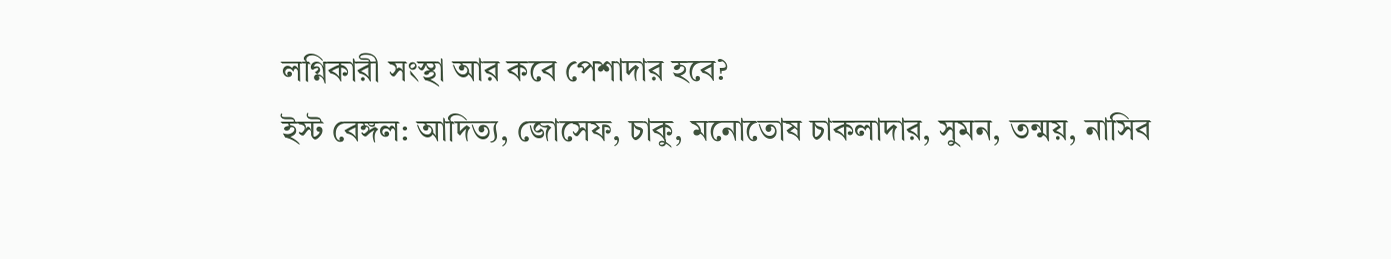লগ্নিকারী সংস্থা আর কবে পেশাদার হবে?
ইস্ট বেঙ্গল: আদিত্য, জোসেফ, চাকু, মনোতোষ চাকলাদার, সুমন, তন্ময়, নাসিব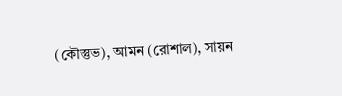(কৌস্তুভ), আমন (রোশাল), সায়ন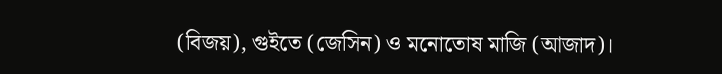(বিজয়), গুইতে (জেসিন) ও মনোতোষ মাজি (আজাদ)।